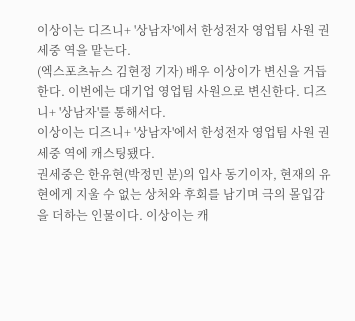이상이는 디즈니+ '상남자'에서 한성전자 영업팀 사원 권세중 역을 맡는다.
(엑스포츠뉴스 김현정 기자) 배우 이상이가 변신을 거듭한다. 이번에는 대기업 영업팀 사원으로 변신한다. 디즈니+ '상남자'를 통해서다.
이상이는 디즈니+ '상남자'에서 한성전자 영업팀 사원 권세중 역에 캐스팅됐다.
권세중은 한유현(박정민 분)의 입사 동기이자, 현재의 유현에게 지울 수 없는 상처와 후회를 남기며 극의 몰입감을 더하는 인물이다. 이상이는 캐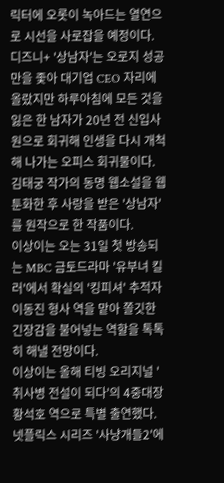릭터에 오롯이 녹아드는 열연으로 시선을 사로잡을 예정이다.
디즈니+ '상남자'는 오로지 성공만을 좇아 대기업 CEO 자리에 올랐지만 하루아침에 모든 것을 잃은 한 남자가 20년 전 신입사원으로 회귀해 인생을 다시 개척해 나가는 오피스 회귀물이다.
김태궁 작가의 동명 웹소설을 웹툰화한 후 사랑을 받은 '상남자'를 원작으로 한 작품이다.
이상이는 오는 31일 첫 방송되는 MBC 금토드라마 '유부녀 킬러'에서 확실의 '킹피셔' 추적자 이동진 형사 역을 맡아 쫄깃한 긴장감을 불어넣는 역할을 톡톡히 해낼 전망이다.
이상이는 올해 티빙 오리지널 '취사병 전설이 되다'의 4중대장 황석호 역으로 특별 출연했다. 넷플릭스 시리즈 '사냥개들2'에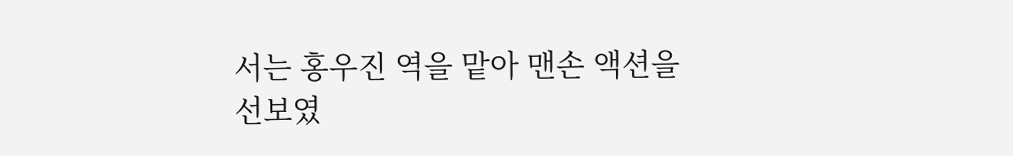서는 홍우진 역을 맡아 맨손 액션을 선보였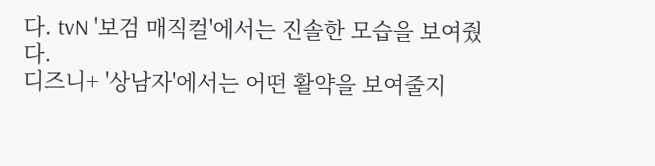다. tvN '보검 매직컬'에서는 진솔한 모습을 보여줬다.
디즈니+ '상남자'에서는 어떤 활약을 보여줄지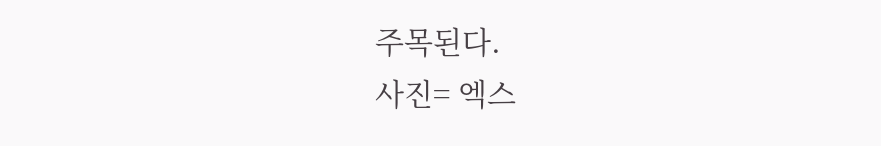주목된다.
사진= 엑스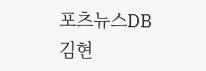포츠뉴스DB
김현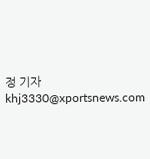정 기자 khj3330@xportsnews.com